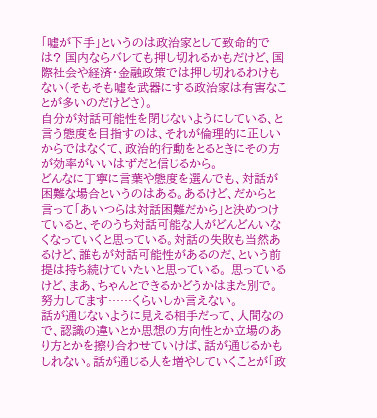「嘘が下手」というのは政治家として致命的では? 国内ならバレても押し切れるかもだけど、国際社会や経済・金融政策では押し切れるわけもない(そもそも嘘を武器にする政治家は有害なことが多いのだけどさ)。
自分が対話可能性を閉じないようにしている、と言う態度を目指すのは、それが倫理的に正しいからではなくて、政治的行動をとるときにその方が効率がいいはずだと信じるから。
どんなに丁寧に言葉や態度を選んでも、対話が困難な場合というのはある。あるけど、だからと言って「あいつらは対話困難だから」と決めつけていると、そのうち対話可能な人がどんどんいなくなっていくと思っている。対話の失敗も当然あるけど、誰もが対話可能性があるのだ、という前提は持ち続けていたいと思っている。 思っているけど、まあ、ちゃんとできるかどうかはまた別で。努力してます……くらいしか言えない。
話が通じないように見える相手だって、人間なので、認識の違いとか思想の方向性とか立場のあり方とかを擦り合わせていけば、話が通じるかもしれない。話が通じる人を増やしていくことが「政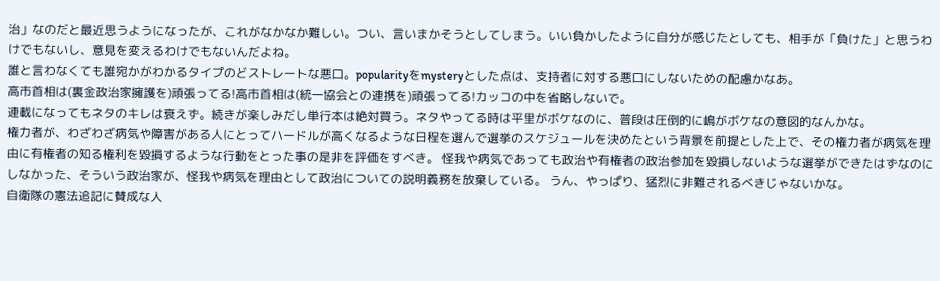治」なのだと最近思うようになったが、これがなかなか難しい。つい、言いまかそうとしてしまう。いい負かしたように自分が感じたとしても、相手が「負けた」と思うわけでもないし、意見を変えるわけでもないんだよね。
誰と言わなくても誰宛かがわかるタイプのどストレートな悪口。popularityをmysteryとした点は、支持者に対する悪口にしないための配慮かなあ。
高市首相は(裏金政治家擁護を)頑張ってる!高市首相は(統一協会との連携を)頑張ってる!カッコの中を省略しないで。
連載になってもネタのキレは衰えず。続きが楽しみだし単行本は絶対買う。ネタやってる時は平里がボケなのに、普段は圧倒的に嶋がボケなの意図的なんかな。
権力者が、わざわざ病気や障害がある人にとってハードルが高くなるような日程を選んで選挙のスケジュールを決めたという背景を前提とした上で、その権力者が病気を理由に有権者の知る権利を毀損するような行動をとった事の是非を評価をすべき。 怪我や病気であっても政治や有権者の政治参加を毀損しないような選挙ができたはずなのにしなかった、そういう政治家が、怪我や病気を理由として政治についての説明義務を放棄している。 うん、やっぱり、猛烈に非難されるべきじゃないかな。
自衛隊の憲法追記に賛成な人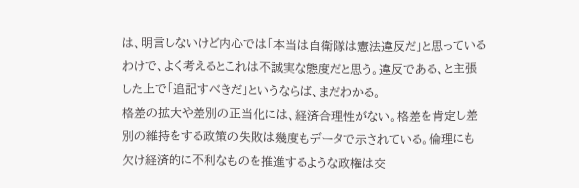は、明言しないけど内心では「本当は自衛隊は憲法違反だ」と思っているわけで、よく考えるとこれは不誠実な態度だと思う。違反である、と主張した上で「追記すべきだ」というならば、まだわかる。
格差の拡大や差別の正当化には、経済合理性がない。格差を肯定し差別の維持をする政策の失敗は幾度もデータで示されている。倫理にも欠け経済的に不利なものを推進するような政権は交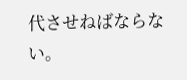代させねばならない。